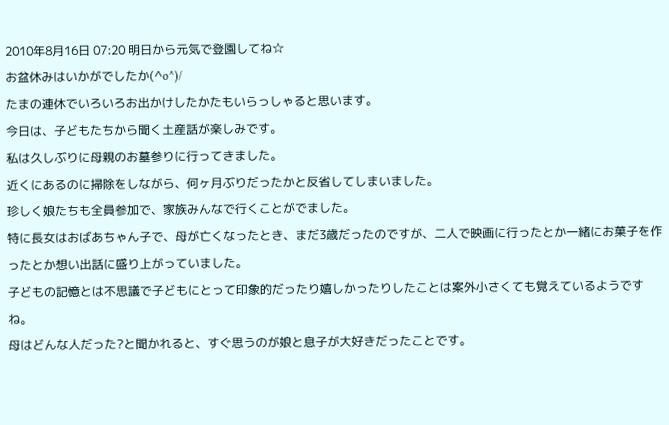2010年8月16日 07:20 明日から元気で登園してね☆
お盆休みはいかがでしたか(^o^)/
たまの連休でいろいろお出かけしたかたもいらっしゃると思います。
今日は、子どもたちから聞く土産話が楽しみです。
私は久しぶりに母親のお墓参りに行ってきました。
近くにあるのに掃除をしながら、何ヶ月ぶりだったかと反省してしまいました。
珍しく娘たちも全員参加で、家族みんなで行くことがでました。
特に長女はおばあちゃん子で、母が亡くなったとき、まだ3歳だったのですが、二人で映画に行ったとか一緒にお菓子を作ったとか想い出話に盛り上がっていました。
子どもの記憶とは不思議で子どもにとって印象的だったり嬉しかったりしたことは案外小さくても覚えているようですね。
母はどんな人だった?と聞かれると、すぐ思うのが娘と息子が大好きだったことです。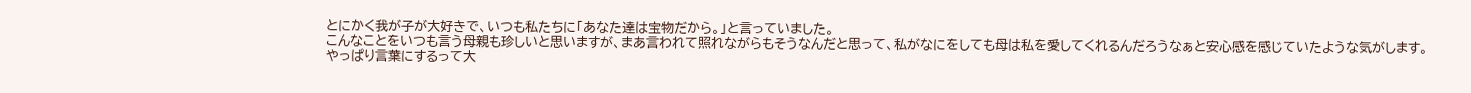とにかく我が子が大好きで、いつも私たちに「あなた達は宝物だから。」と言っていました。
こんなことをいつも言う母親も珍しいと思いますが、まあ言われて照れながらもそうなんだと思って、私がなにをしても母は私を愛してくれるんだろうなぁと安心感を感じていたような気がします。
やっぱり言葉にするって大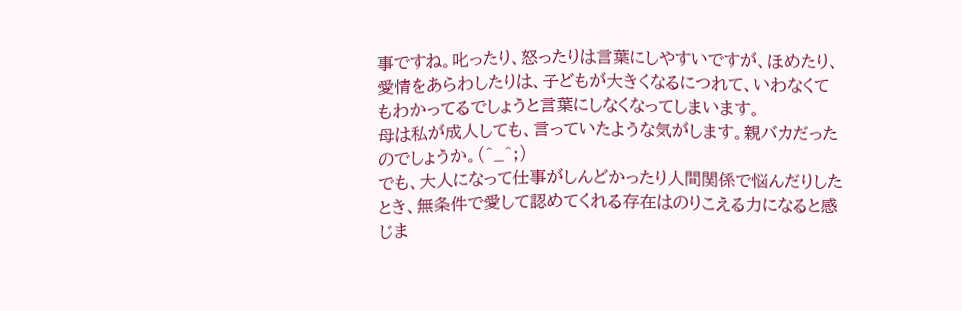事ですね。叱ったり、怒ったりは言葉にしやすいですが、ほめたり、愛情をあらわしたりは、子どもが大きくなるにつれて、いわなくてもわかってるでしょうと言葉にしなくなってしまいます。
母は私が成人しても、言っていたような気がします。親バカだったのでしょうか。(^_^;)
でも、大人になって仕事がしんどかったり人間関係で悩んだりしたとき、無条件で愛して認めてくれる存在はのりこえる力になると感じま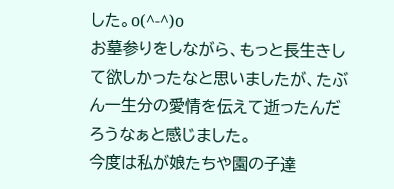した。o(^-^)o
お墓参りをしながら、もっと長生きして欲しかったなと思いましたが、たぶん一生分の愛情を伝えて逝ったんだろうなぁと感じました。
今度は私が娘たちや園の子達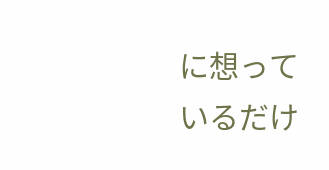に想っているだけ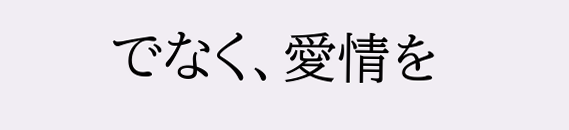でなく、愛情を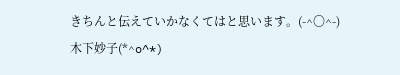きちんと伝えていかなくてはと思います。(-^〇^-)
木下妙子(*^o^*)